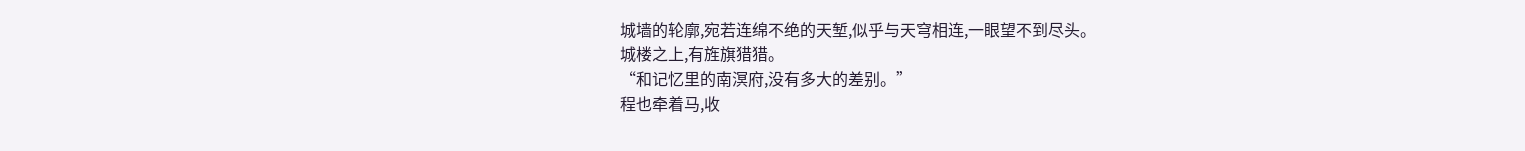城墙的轮廓,宛若连绵不绝的天堑,似乎与天穹相连,一眼望不到尽头。
城楼之上,有旌旗猎猎。
“和记忆里的南溟府,没有多大的差别。”
程也牵着马,收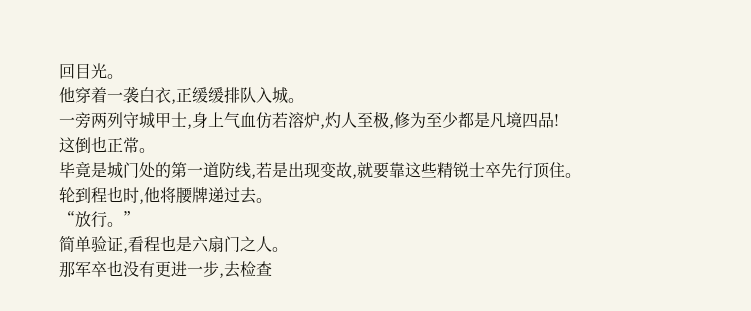回目光。
他穿着一袭白衣,正缓缓排队入城。
一旁两列守城甲士,身上气血仿若溶炉,灼人至极,修为至少都是凡境四品!
这倒也正常。
毕竟是城门处的第一道防线,若是出现变故,就要靠这些精锐士卒先行顶住。
轮到程也时,他将腰牌递过去。
“放行。”
简单验证,看程也是六扇门之人。
那军卒也没有更进一步,去检查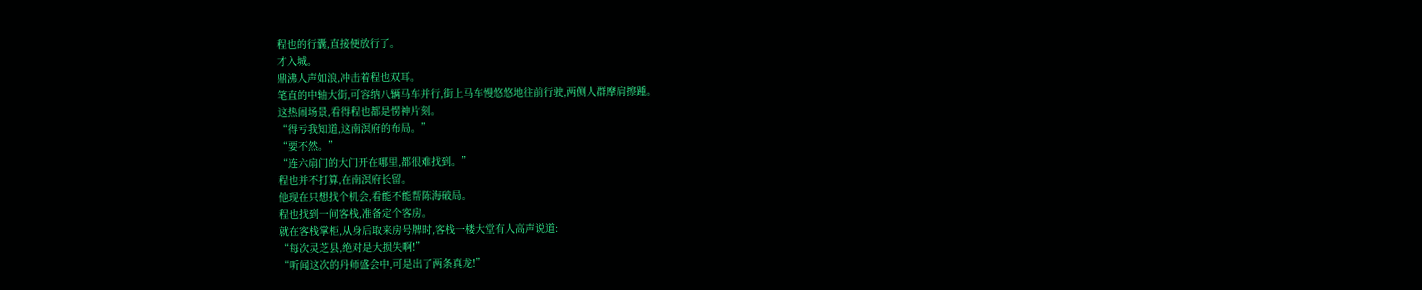程也的行囊,直接便放行了。
才入城。
鼎沸人声如浪,冲击着程也双耳。
笔直的中轴大街,可容纳八辆马车并行,街上马车慢悠悠地往前行驶,两侧人群摩肩擦踵。
这热闹场景,看得程也都是愣神片刻。
“得亏我知道,这南溟府的布局。”
“要不然。”
“连六扇门的大门开在哪里,都很难找到。”
程也并不打算,在南溟府长留。
他现在只想找个机会,看能不能帮陈海破局。
程也找到一间客栈,准备定个客房。
就在客栈掌柜,从身后取来房号牌时,客栈一楼大堂有人高声说道:
“每次灵芝县,绝对是大损失啊!”
“听闻这次的丹师盛会中,可是出了两条真龙!”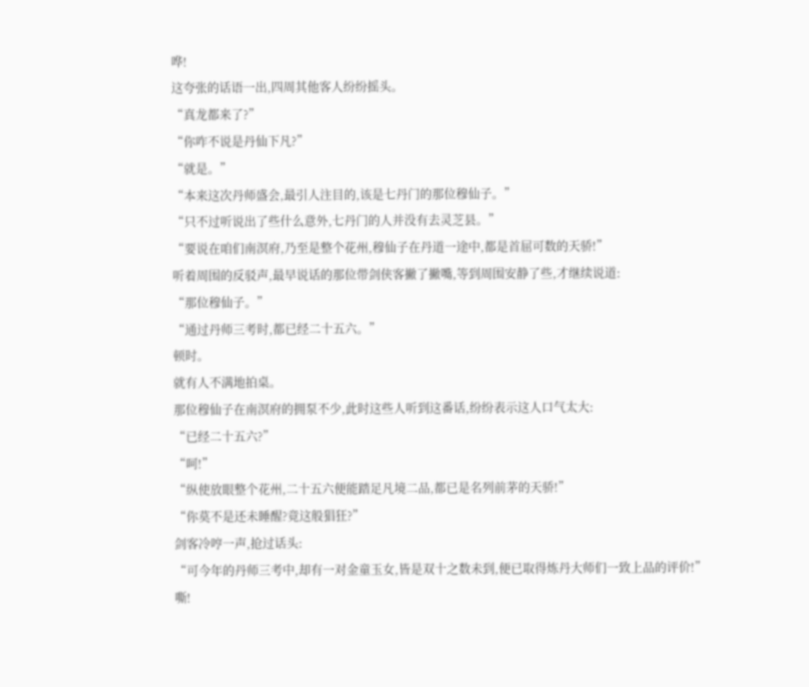哗!
这夸张的话语一出,四周其他客人纷纷摇头。
“真龙都来了?”
“你咋不说是丹仙下凡?”
“就是。”
“本来这次丹师盛会,最引人注目的,该是七丹门的那位穆仙子。”
“只不过听说出了些什么意外,七丹门的人并没有去灵芝县。”
“要说在咱们南溟府,乃至是整个花州,穆仙子在丹道一途中,都是首屈可数的天骄!”
听着周围的反驳声,最早说话的那位带剑侠客撇了撇嘴,等到周围安静了些,才继续说道:
“那位穆仙子。”
“通过丹师三考时,都已经二十五六。”
顿时。
就有人不满地拍桌。
那位穆仙子在南溟府的拥泵不少,此时这些人听到这番话,纷纷表示这人口气太大:
“已经二十五六?”
“呵!”
“纵使放眼整个花州,二十五六便能踏足凡境二品,都已是名列前茅的天骄!”
“你莫不是还未睡醒?竟这般猖狂?”
剑客冷哼一声,抢过话头:
“可今年的丹师三考中,却有一对金童玉女,皆是双十之数未到,便已取得炼丹大师们一致上品的评价!”
嘶!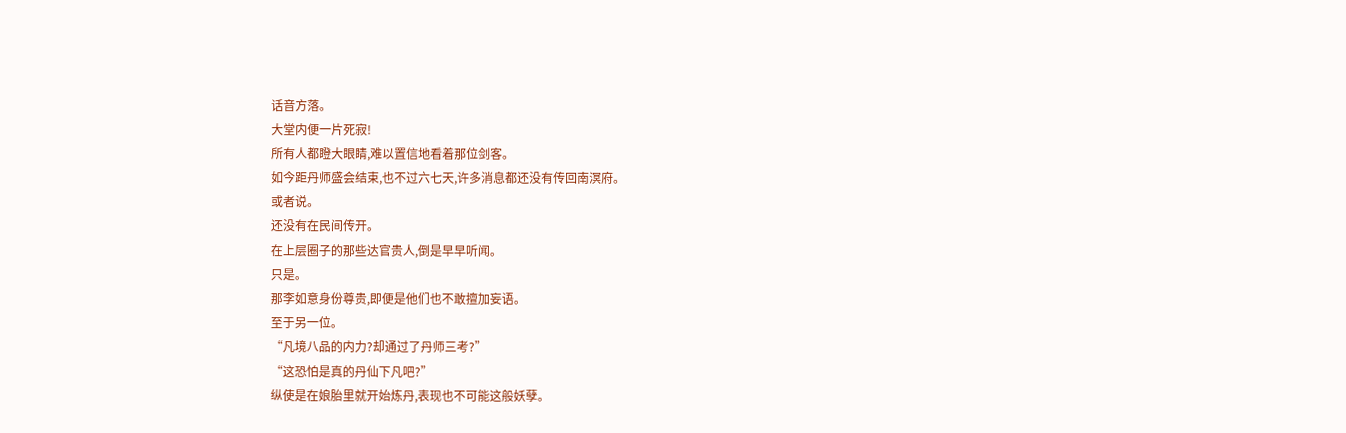话音方落。
大堂内便一片死寂!
所有人都瞪大眼睛,难以置信地看着那位剑客。
如今距丹师盛会结束,也不过六七天,许多消息都还没有传回南溟府。
或者说。
还没有在民间传开。
在上层圈子的那些达官贵人,倒是早早听闻。
只是。
那李如意身份尊贵,即便是他们也不敢擅加妄语。
至于另一位。
“凡境八品的内力?却通过了丹师三考?”
“这恐怕是真的丹仙下凡吧?”
纵使是在娘胎里就开始炼丹,表现也不可能这般妖孽。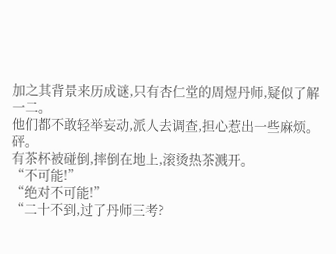加之其背景来历成谜,只有杏仁堂的周煜丹师,疑似了解一二。
他们都不敢轻举妄动,派人去调查,担心惹出一些麻烦。
砰。
有茶杯被碰倒,摔倒在地上,滚烫热茶溅开。
“不可能!”
“绝对不可能!”
“二十不到,过了丹师三考?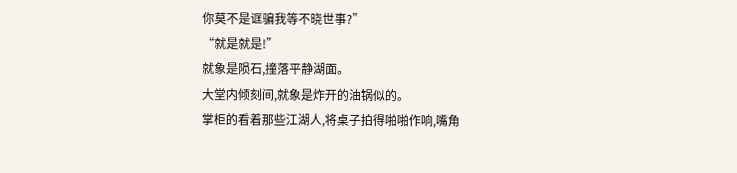你莫不是诓骗我等不晓世事?”
“就是就是!”
就象是陨石,撞落平静湖面。
大堂内倾刻间,就象是炸开的油锅似的。
掌柜的看着那些江湖人,将桌子拍得啪啪作响,嘴角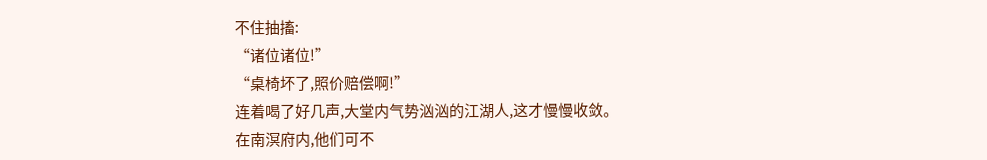不住抽搐:
“诸位诸位!”
“桌椅坏了,照价赔偿啊!”
连着喝了好几声,大堂内气势汹汹的江湖人,这才慢慢收敛。
在南溟府内,他们可不